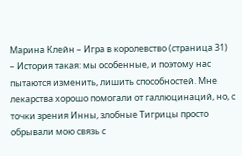Марина Клейн – Игра в королевство (страница 31)
– История такая: мы особенные, и поэтому нас пытаются изменить, лишить способностей. Мне лекарства хорошо помогали от галлюцинаций, но, с точки зрения Инны, злобные Тигрицы просто обрывали мою связь с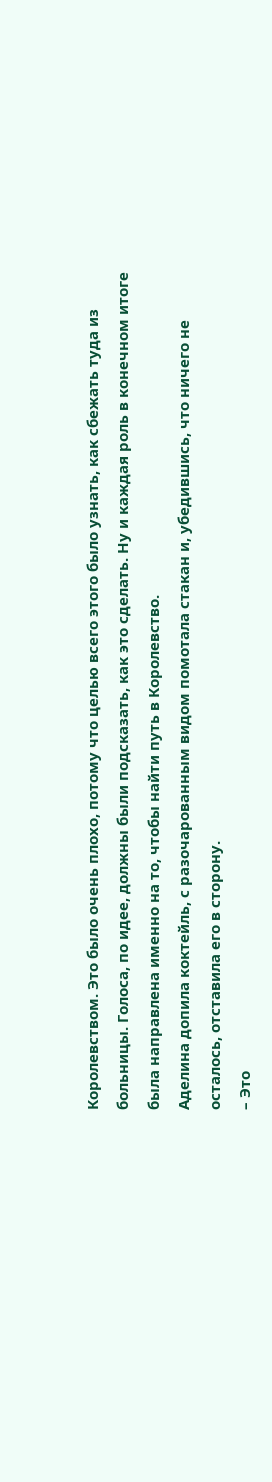Королевством. Это было очень плохо, потому что целью всего этого было узнать, как сбежать туда из больницы. Голоса, по идее, должны были подсказать, как это сделать. Ну и каждая роль в конечном итоге была направлена именно на то, чтобы найти путь в Королевство.
Аделина допила коктейль, с разочарованным видом помотала стакан и, убедившись, что ничего не осталось, отставила его в сторону.
– Это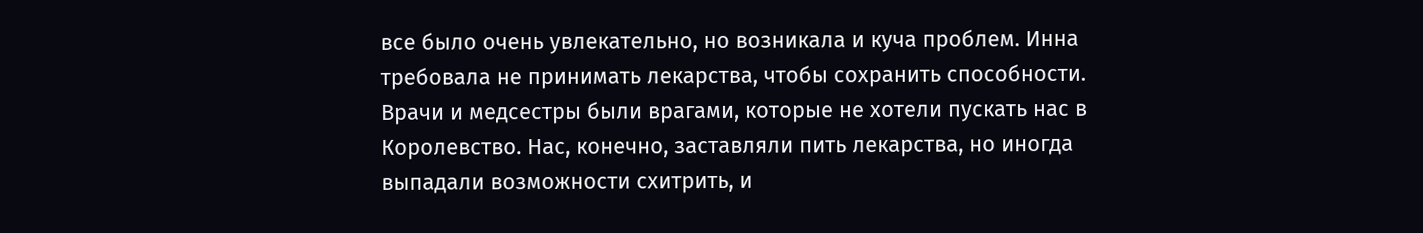все было очень увлекательно, но возникала и куча проблем. Инна требовала не принимать лекарства, чтобы сохранить способности. Врачи и медсестры были врагами, которые не хотели пускать нас в Королевство. Нас, конечно, заставляли пить лекарства, но иногда выпадали возможности схитрить, и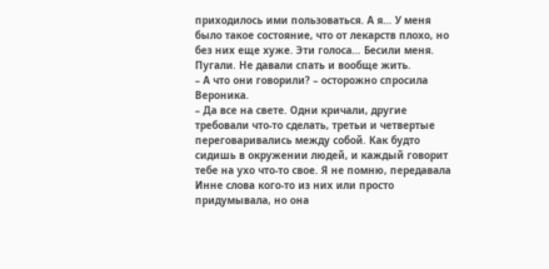приходилось ими пользоваться. А я… У меня было такое состояние, что от лекарств плохо, но без них еще хуже. Эти голоса… Бесили меня. Пугали. Не давали спать и вообще жить.
– А что они говорили? – осторожно спросила Вероника.
– Да все на свете. Одни кричали, другие требовали что-то сделать, третьи и четвертые переговаривались между собой. Как будто сидишь в окружении людей, и каждый говорит тебе на ухо что-то свое. Я не помню, передавала Инне слова кого-то из них или просто придумывала, но она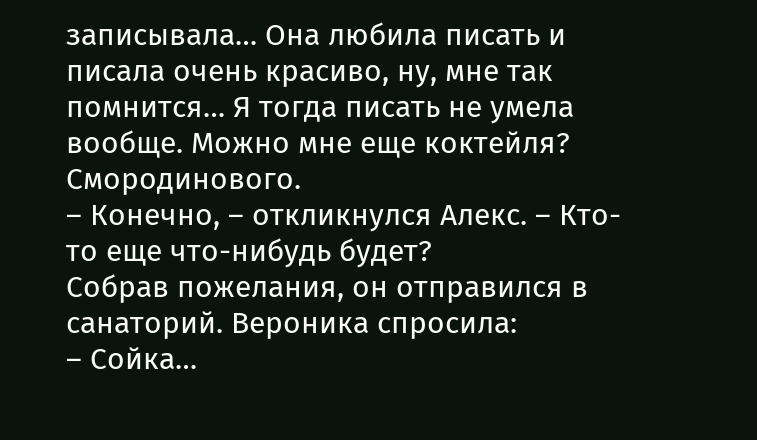записывала… Она любила писать и писала очень красиво, ну, мне так помнится… Я тогда писать не умела вообще. Можно мне еще коктейля? Смородинового.
– Конечно, – откликнулся Алекс. – Кто-то еще что-нибудь будет?
Собрав пожелания, он отправился в санаторий. Вероника спросила:
– Сойка…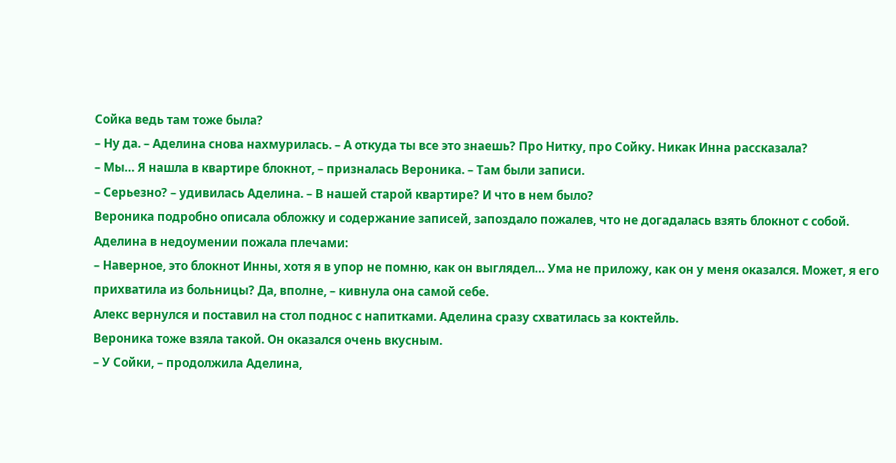Сойка ведь там тоже была?
– Ну да. – Аделина снова нахмурилась. – А откуда ты все это знаешь? Про Нитку, про Сойку. Никак Инна рассказала?
– Мы… Я нашла в квартире блокнот, – призналась Вероника. – Там были записи.
– Серьезно? – удивилась Аделина. – В нашей старой квартире? И что в нем было?
Вероника подробно описала обложку и содержание записей, запоздало пожалев, что не догадалась взять блокнот с собой.
Аделина в недоумении пожала плечами:
– Наверное, это блокнот Инны, хотя я в упор не помню, как он выглядел… Ума не приложу, как он у меня оказался. Может, я его прихватила из больницы? Да, вполне, – кивнула она самой себе.
Алекс вернулся и поставил на стол поднос с напитками. Аделина сразу схватилась за коктейль.
Вероника тоже взяла такой. Он оказался очень вкусным.
– У Сойки, – продолжила Аделина,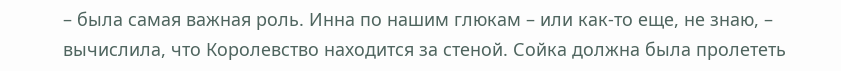– была самая важная роль. Инна по нашим глюкам – или как-то еще, не знаю, – вычислила, что Королевство находится за стеной. Сойка должна была пролететь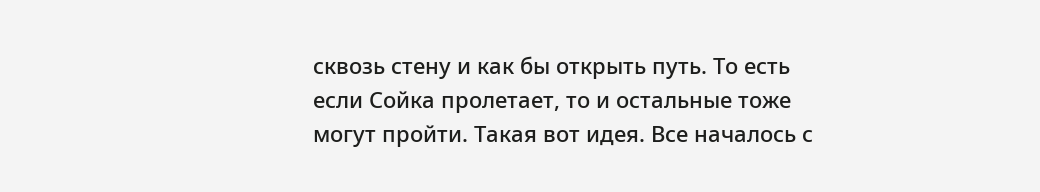сквозь стену и как бы открыть путь. То есть если Сойка пролетает, то и остальные тоже могут пройти. Такая вот идея. Все началось с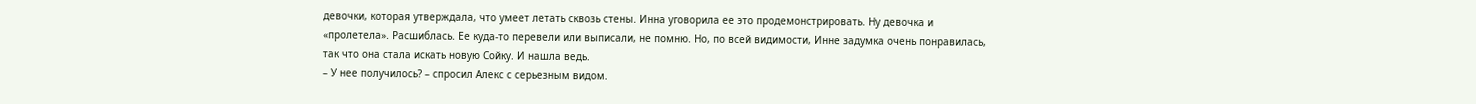девочки, которая утверждала, что умеет летать сквозь стены. Инна уговорила ее это продемонстрировать. Ну девочка и «пролетела». Расшиблась. Ее куда-то перевели или выписали, не помню. Но, по всей видимости, Инне задумка очень понравилась, так что она стала искать новую Сойку. И нашла ведь.
– У нее получилось? – спросил Алекс с серьезным видом.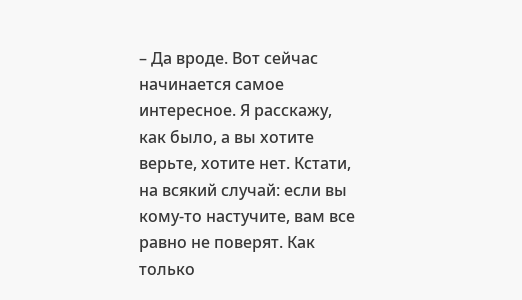– Да вроде. Вот сейчас начинается самое интересное. Я расскажу, как было, а вы хотите верьте, хотите нет. Кстати, на всякий случай: если вы кому-то настучите, вам все равно не поверят. Как только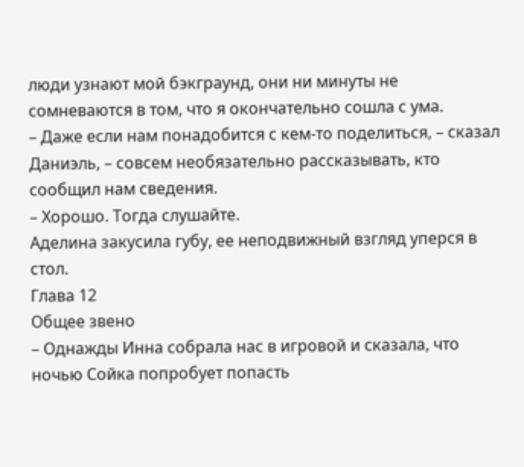люди узнают мой бэкграунд, они ни минуты не сомневаются в том, что я окончательно сошла с ума.
– Даже если нам понадобится с кем-то поделиться, – сказал Даниэль, – совсем необязательно рассказывать, кто сообщил нам сведения.
– Хорошо. Тогда слушайте.
Аделина закусила губу, ее неподвижный взгляд уперся в стол.
Глава 12
Общее звено
– Однажды Инна собрала нас в игровой и сказала, что ночью Сойка попробует попасть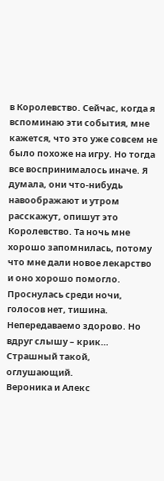в Королевство. Сейчас, когда я вспоминаю эти события, мне кажется, что это уже совсем не было похоже на игру. Но тогда все воспринималось иначе. Я думала, они что-нибудь навоображают и утром расскажут, опишут это Королевство. Та ночь мне хорошо запомнилась, потому что мне дали новое лекарство и оно хорошо помогло. Проснулась среди ночи, голосов нет, тишина. Непередаваемо здорово. Но вдруг слышу – крик… Страшный такой, оглушающий.
Вероника и Алекс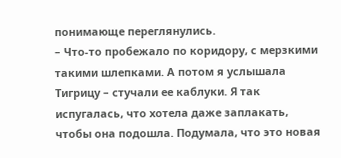понимающе переглянулись.
– Что-то пробежало по коридору, с мерзкими такими шлепками. А потом я услышала Тигрицу – стучали ее каблуки. Я так испугалась, что хотела даже заплакать, чтобы она подошла. Подумала, что это новая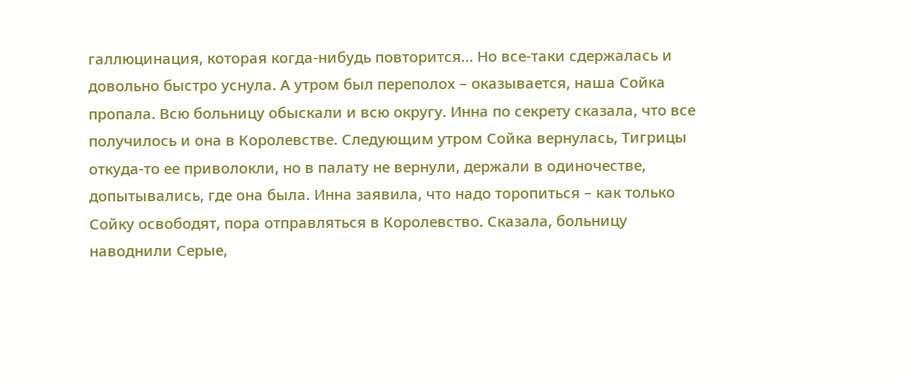галлюцинация, которая когда-нибудь повторится… Но все-таки сдержалась и довольно быстро уснула. А утром был переполох – оказывается, наша Сойка пропала. Всю больницу обыскали и всю округу. Инна по секрету сказала, что все получилось и она в Королевстве. Следующим утром Сойка вернулась, Тигрицы откуда-то ее приволокли, но в палату не вернули, держали в одиночестве, допытывались, где она была. Инна заявила, что надо торопиться – как только Сойку освободят, пора отправляться в Королевство. Сказала, больницу наводнили Серые,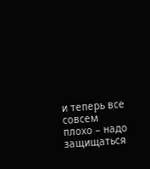и теперь все совсем плохо – надо защищаться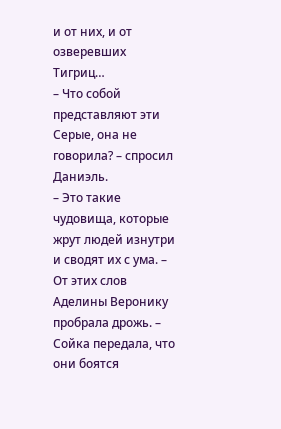и от них, и от озверевших Тигриц…
– Что собой представляют эти Серые, она не говорила? – спросил Даниэль.
– Это такие чудовища, которые жрут людей изнутри и сводят их с ума. – От этих слов Аделины Веронику пробрала дрожь. – Сойка передала, что они боятся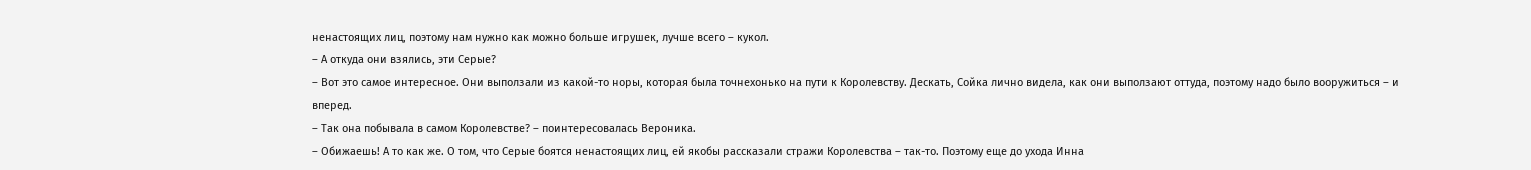ненастоящих лиц, поэтому нам нужно как можно больше игрушек, лучше всего – кукол.
– А откуда они взялись, эти Серые?
– Вот это самое интересное. Они выползали из какой-то норы, которая была точнехонько на пути к Королевству. Дескать, Сойка лично видела, как они выползают оттуда, поэтому надо было вооружиться – и вперед.
– Так она побывала в самом Королевстве? – поинтересовалась Вероника.
– Обижаешь! А то как же. О том, что Серые боятся ненастоящих лиц, ей якобы рассказали стражи Королевства – так-то. Поэтому еще до ухода Инна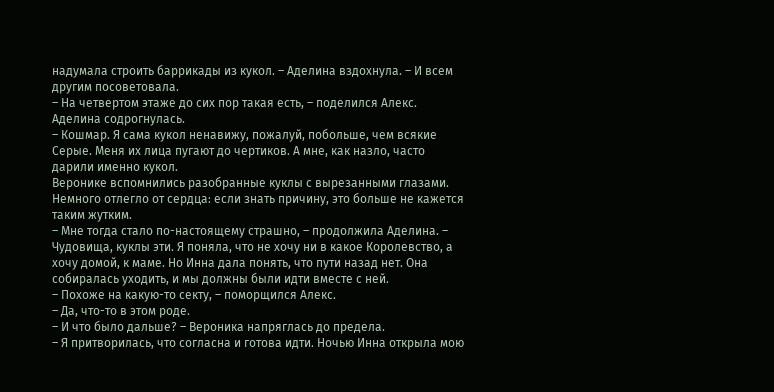надумала строить баррикады из кукол. – Аделина вздохнула. – И всем другим посоветовала.
– На четвертом этаже до сих пор такая есть, – поделился Алекс.
Аделина содрогнулась.
– Кошмар. Я сама кукол ненавижу, пожалуй, побольше, чем всякие Серые. Меня их лица пугают до чертиков. А мне, как назло, часто дарили именно кукол.
Веронике вспомнились разобранные куклы с вырезанными глазами. Немного отлегло от сердца: если знать причину, это больше не кажется таким жутким.
– Мне тогда стало по-настоящему страшно, – продолжила Аделина. – Чудовища, куклы эти. Я поняла, что не хочу ни в какое Королевство, а хочу домой, к маме. Но Инна дала понять, что пути назад нет. Она собиралась уходить, и мы должны были идти вместе с ней.
– Похоже на какую-то секту, – поморщился Алекс.
– Да, что-то в этом роде.
– И что было дальше? – Вероника напряглась до предела.
– Я притворилась, что согласна и готова идти. Ночью Инна открыла мою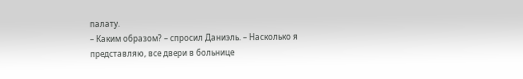палату.
– Каким образом? – спросил Даниэль. – Насколько я представляю, все двери в больнице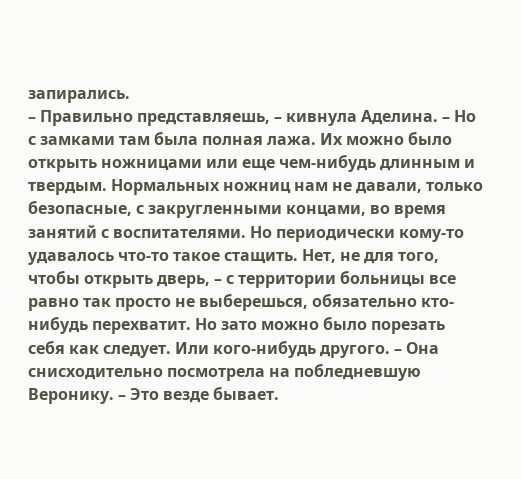запирались.
– Правильно представляешь, – кивнула Аделина. – Но с замками там была полная лажа. Их можно было открыть ножницами или еще чем-нибудь длинным и твердым. Нормальных ножниц нам не давали, только безопасные, с закругленными концами, во время занятий с воспитателями. Но периодически кому-то удавалось что-то такое стащить. Нет, не для того, чтобы открыть дверь, – с территории больницы все равно так просто не выберешься, обязательно кто-нибудь перехватит. Но зато можно было порезать себя как следует. Или кого-нибудь другого. – Она снисходительно посмотрела на побледневшую Веронику. – Это везде бывает.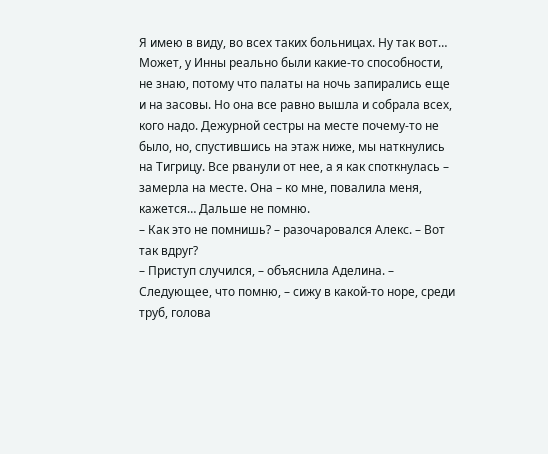Я имею в виду, во всех таких больницах. Ну так вот… Может, у Инны реально были какие-то способности, не знаю, потому что палаты на ночь запирались еще и на засовы. Но она все равно вышла и собрала всех, кого надо. Дежурной сестры на месте почему-то не было, но, спустившись на этаж ниже, мы наткнулись на Тигрицу. Все рванули от нее, а я как споткнулась – замерла на месте. Она – ко мне, повалила меня, кажется… Дальше не помню.
– Как это не помнишь? – разочаровался Алекс. – Вот так вдруг?
– Приступ случился, – объяснила Аделина. – Следующее, что помню, – сижу в какой-то норе, среди труб, голова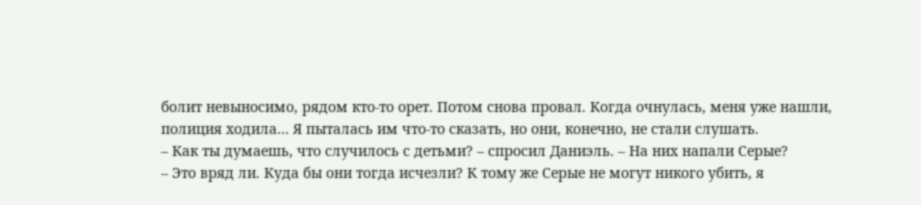болит невыносимо, рядом кто-то орет. Потом снова провал. Когда очнулась, меня уже нашли, полиция ходила… Я пыталась им что-то сказать, но они, конечно, не стали слушать.
– Как ты думаешь, что случилось с детьми? – спросил Даниэль. – На них напали Серые?
– Это вряд ли. Куда бы они тогда исчезли? К тому же Серые не могут никого убить, я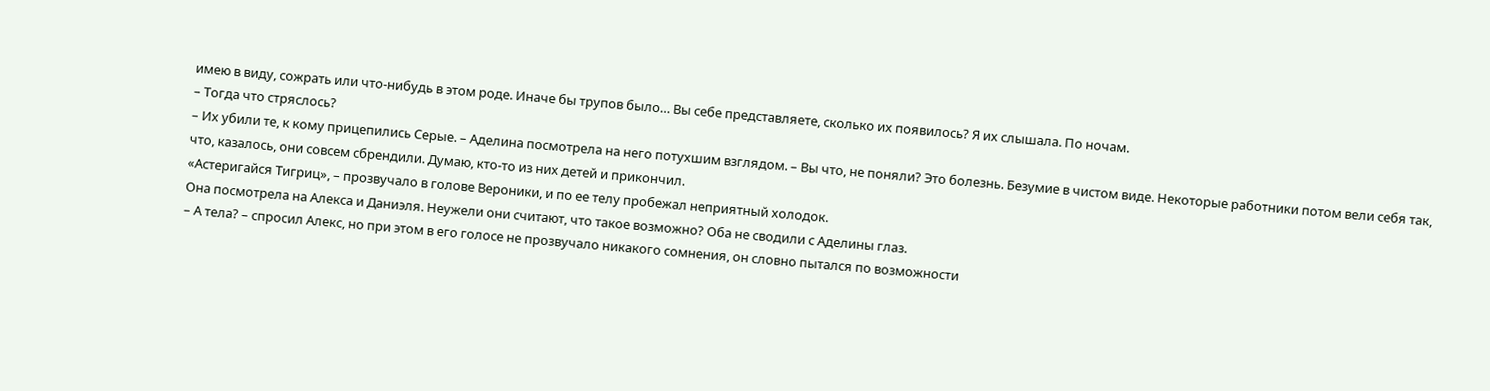имею в виду, сожрать или что-нибудь в этом роде. Иначе бы трупов было… Вы себе представляете, сколько их появилось? Я их слышала. По ночам.
– Тогда что стряслось?
– Их убили те, к кому прицепились Серые. – Аделина посмотрела на него потухшим взглядом. – Вы что, не поняли? Это болезнь. Безумие в чистом виде. Некоторые работники потом вели себя так, что, казалось, они совсем сбрендили. Думаю, кто-то из них детей и прикончил.
«Астеригайся Тигриц», – прозвучало в голове Вероники, и по ее телу пробежал неприятный холодок.
Она посмотрела на Алекса и Даниэля. Неужели они считают, что такое возможно? Оба не сводили с Аделины глаз.
– А тела? – спросил Алекс, но при этом в его голосе не прозвучало никакого сомнения, он словно пытался по возможности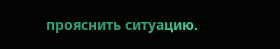прояснить ситуацию.